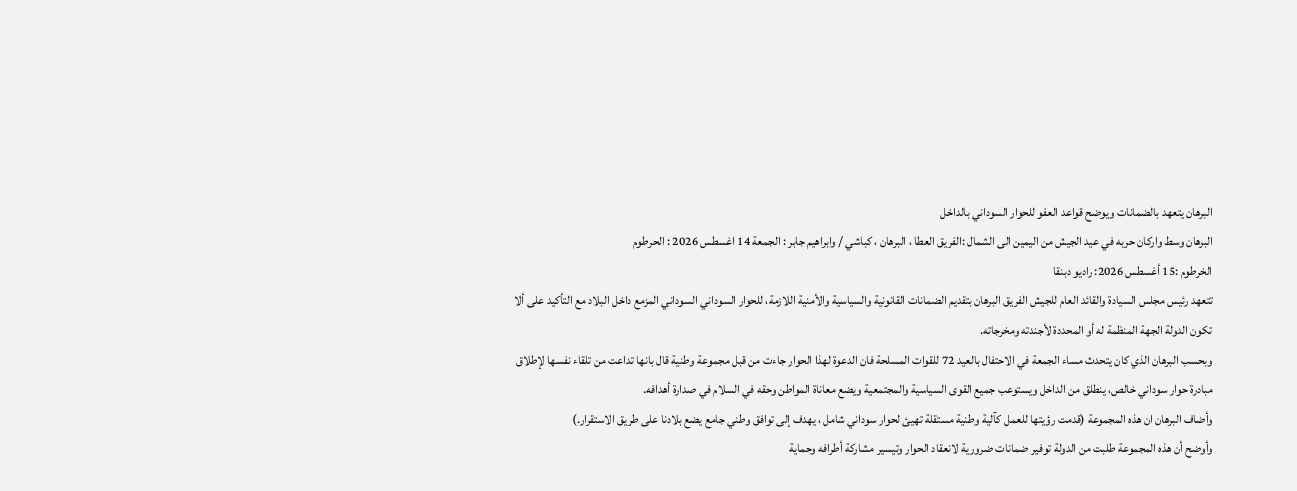البرهان يتعهد بالضمانات ويوضح قواعد العفو للحوار السوداني بالداخل
البرهان وسط واركان حربه في عيد الجيش من اليمين الى الشمال :الفريق العطا ، البرهان ، كباشي / وابراهيم جابر : الجمعة 14 اغسطس 2026 : الحرطوم
الخرطوم :15 أغسطس 2026: راديو دبنقا
تتعهد رئيس مجلس السيادة والقائد العام للجيش الفريق البرهان بتقديم الضمانات القانونية والسياسية والأمنية اللازمة، للحوار السوداني السوداني المزمع داخل البلاد مع التأكيد على ألا تكون الدولة الجهة المنظمة له أو المحددة لأجندته ومخرجاته.
وبحسب البرهان الذي كان يتحدث مساء الجمعة في الاحتفال بالعيد 72 للقوات المسلحة فان الدعوة لهذا الحوار جاءت من قبل مجموعة وطنية قال بانها تداعت من تلقاء نفسها لإطلاق مبادرة حوار سوداني خالص، ينطلق من الداخل ويستوعب جميع القوى السياسية والمجتمعية ويضع معاناة المواطن وحقه في السلام في صدارة أهدافه.
وأضاف البرهان ان هذه المجموعة (قدمت رؤيتها للعمل كآلية وطنية مستقلة تهيئ لحوار سوداني شامل ، يهدف إلى توافق وطني جامع يضع بلادنا على طريق الاستقرار.)
وأوضح أن هذه المجموعة طلبت من الدولة توفير ضمانات ضرورية لانعقاد الحوار وتيسير مشاركة أطرافه وحماية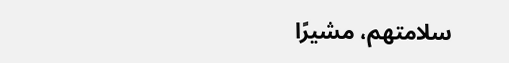سلامتهم، مشيرًا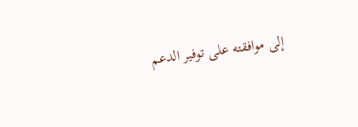إلى موافقته على توفير الدعم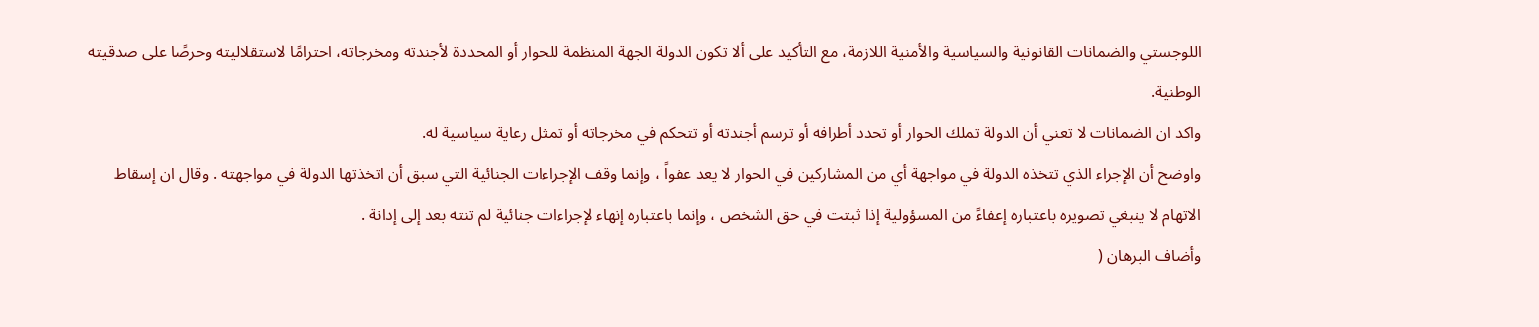اللوجستي والضمانات القانونية والسياسية والأمنية اللازمة، مع التأكيد على ألا تكون الدولة الجهة المنظمة للحوار أو المحددة لأجندته ومخرجاته، احترامًا لاستقلاليته وحرصًا على صدقيته الوطنية.
واكد ان الضمانات لا تعني أن الدولة تملك الحوار أو تحدد أطرافه أو ترسم أجندته أو تتحكم في مخرجاته أو تمثل رعاية سياسية له.
واوضح أن الإجراء الذي تتخذه الدولة في مواجهة أي من المشاركين في الحوار لا يعد عفواً ، وإنما وقف الإجراءات الجنائية التي سبق أن اتخذتها الدولة في مواجهته . وقال ان إسقاط الاتهام لا ينبغي تصويره باعتباره إعفاءً من المسؤولية إذا ثبتت في حق الشخص ، وإنما باعتباره إنهاء لإجراءات جنائية لم تنته بعد إلى إدانة .
وأضاف البرهان (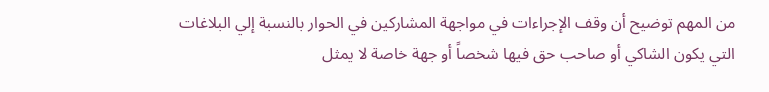من المهم توضيح أن وقف الإجراءات في مواجهة المشاركين في الحوار بالنسبة إلي البلاغات التي يكون الشاكي أو صاحب حق فيها شخصاً أو جهة خاصة لا يمثل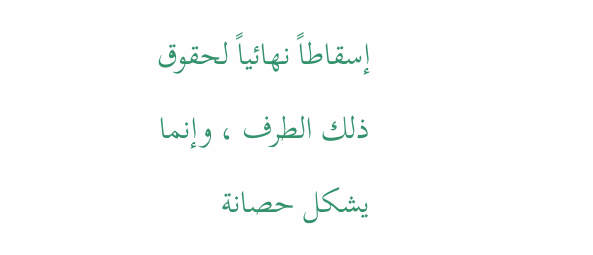إسقاطاً نهائياً لحقوق ذلك الطرف ، وإنما يشكل حصانة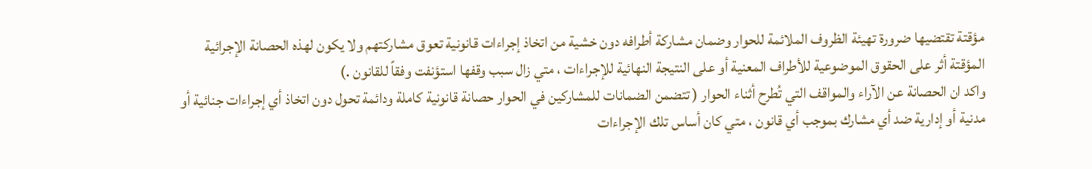مؤقتة تقتضيها ضرورة تهيئة الظروف الملائمة للحوار وضمان مشاركة أطرافه دون خشية من اتخاذ إجراءات قانونية تعوق مشاركتهم ولا يكون لهذه الحصانة الإجرائية المؤقتة أثر على الحقوق الموضوعية للأطراف المعنية أو على النتيجة النهائية للإجراءات ، متي زال سبب وقفها استؤنفت وفقاً للقانون .)
واكد ان الحصانة عن الآراء والمواقف التي تُطرح أثناء الحوار ( تتضمن الضمانات للمشاركين في الحوار حصانة قانونية كاملة ودائمة تحول دون اتخاذ أي إجراءات جنائية أو مدنية أو إدارية ضد أي مشارك بموجب أي قانون ، متي كان أساس تلك الإجراءات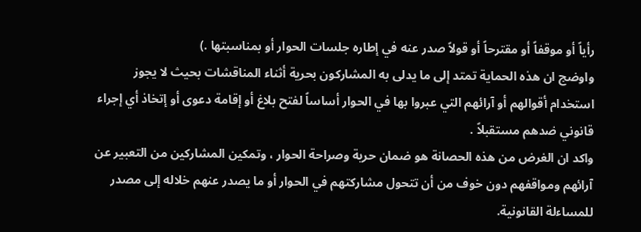رأياً أو موقفاً أو مقترحاً أو قولاً صدر عنه في إطاره جلسات الحوار أو بمناسبتها .)
واوضج ان هذه الحماية تمتد إلى ما يدلى به المشاركون بحرية أثناء المناقشات بحيث لا يجوز استخدام أقوالهم أو آرائهم التي عبروا بها في الحوار أساساً لفتح بلاغ أو إقامة دعوى أو إتخاذ أي إجراء قانوني ضدهم مستقبلاً .
واكد ان الغرض من هذه الحصانة هو ضمان حرية وصراحة الحوار ، وتمكين المشاركين من التعبير عن آرائهم ومواقفهم دون خوف من أن تتحول مشاركتهم في الحوار أو ما يصدر عنهم خلاله إلى مصدر للمساءلة القانونية.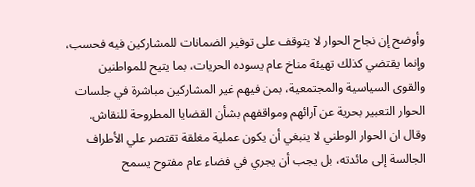وأوضح إن نجاح الحوار لا يتوقف على توفير الضمانات للمشاركين فيه فحسب، وإنما يقتضي كذلك تهيئة مناخ عام يسوده الحريات، بما يتيح للمواطنين والقوى السياسية والمجتمعية، بمن فيهم غير المشاركين مباشرة في جلسات الحوار التعبير بحرية عن آرائهم ومواقفهم بشأن القضايا المطروحة للنقاش.
وقال ان الحوار الوطني لا ينبغي أن يكون عملية مغلقة تقتصر علي الأطراف الجالسة إلى مائدته، بل يجب أن يجري في فضاء عام مفتوح يسمح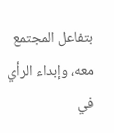بتفاعل المجتمع معه، وإبداء الرأي في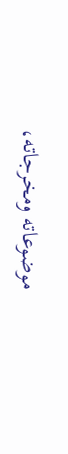موضوعاته ومخرجاته،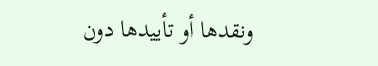ونقدها أو تأييدها دون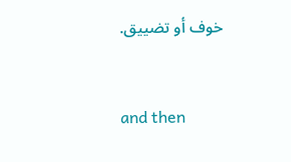خوف أو تضييق.


and then